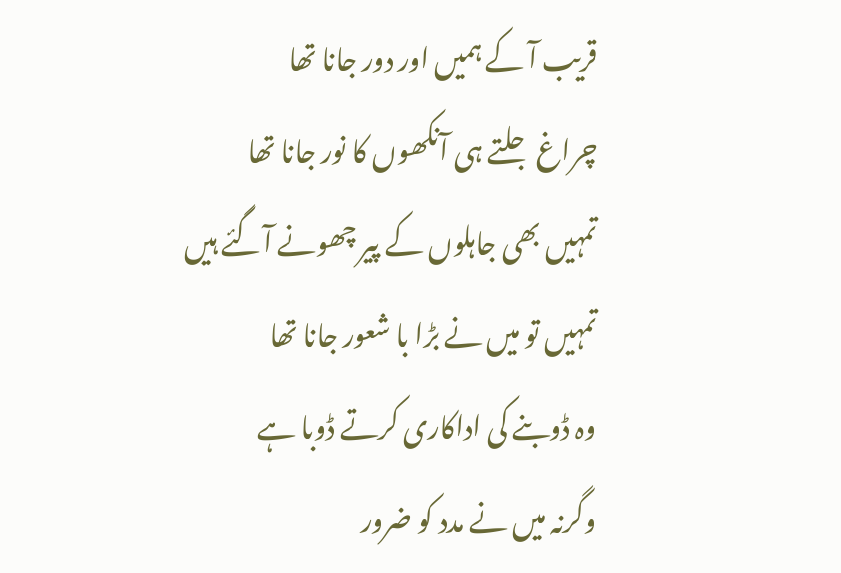قریب آ کے ہمیں اور دور جانا تھا
چراغ جلتے ہی آنکھوں کا نور جانا تھا
تمہیں بھی جاہلوں کے پیر چھونے آگئے ہیں
تمہیں تو میں نے بڑا با شعور جانا تھا
وہ ڈوبنے کی اداکاری کرتے ڈوبا ہے
وگرنہ میں نے مدد کو ضرور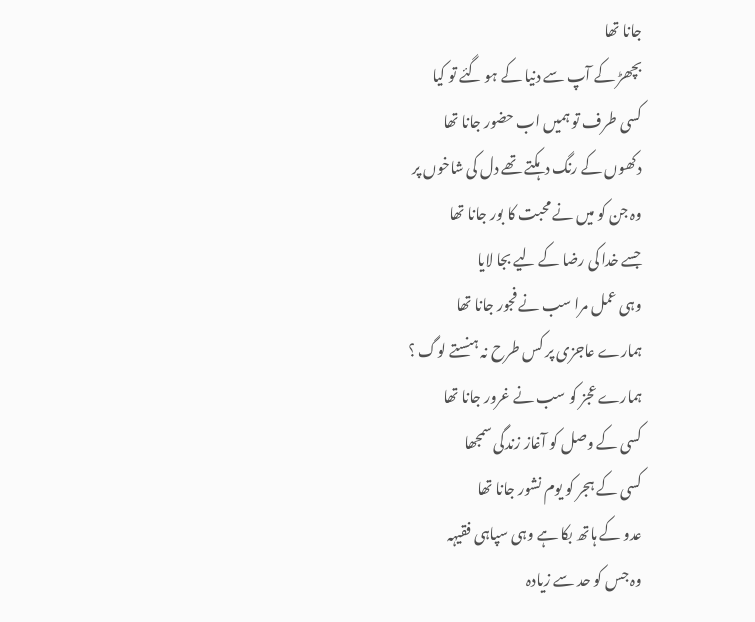جانا تھا
بچھڑ کے آپ سے دنیا کے ہو گئے تو کیا
کسی طرف تو ہمیں اب حضور جانا تھا
دکھوں کے رنگ دہکتے تھے دل کی شاخوں پر
وہ جن کو میں نے محبت کا بور جانا تھا
جسے خدا کی رضا کے لیے بجا لایا
وہی عمل مرا سب نے فجور جانا تھا
ہمارے عاجزی پر کس طرح نہ ہنستے لوگ ؟
ہمارے عجز کو سب نے غرور جانا تھا
کسی کے وصل کو آغاز زندگی سمجھا
کسی کے ہجر کو یوم نشور جانا تھا
عدو کے ہاتھ بکا ہے وہی سپاہی فقیہہ
وہ جس کو حد سے زیادہ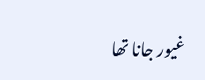غیور جانا تھا